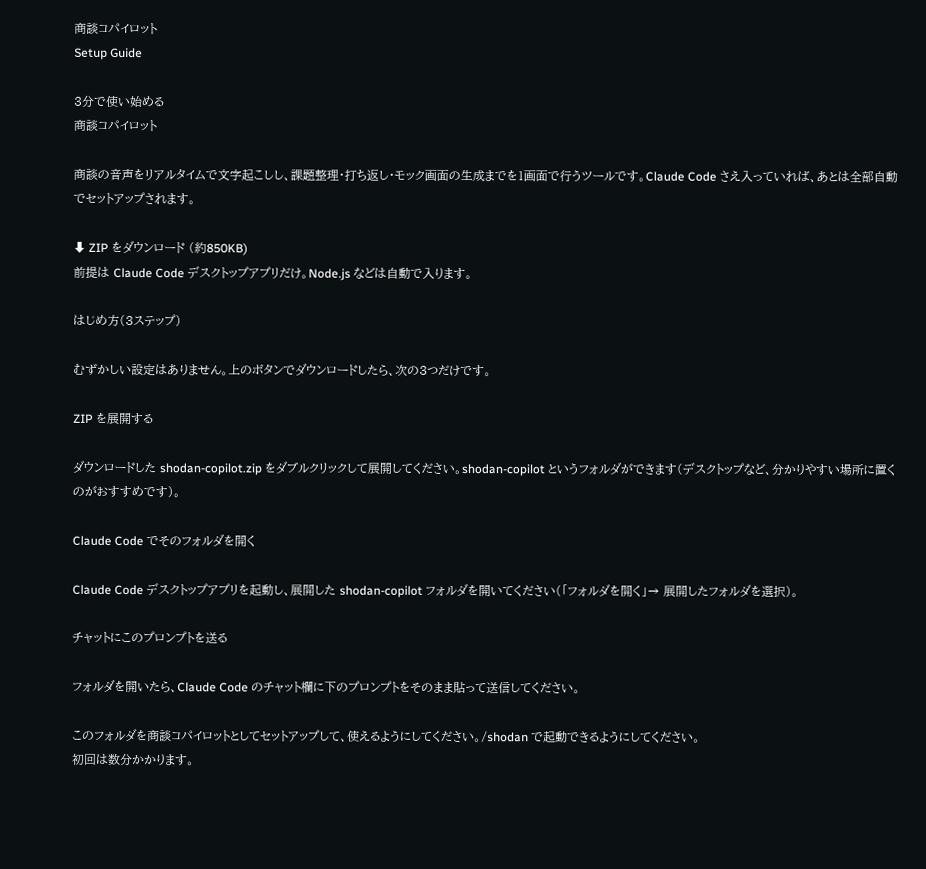商談コパイロット
Setup Guide

3分で使い始める
商談コパイロット

商談の音声をリアルタイムで文字起こしし、課題整理・打ち返し・モック画面の生成までを1画面で行うツールです。Claude Code さえ入っていれば、あとは全部自動でセットアップされます。

⬇ ZIP をダウンロード (約850KB)
前提は Claude Code デスクトップアプリだけ。Node.js などは自動で入ります。

はじめ方(3ステップ)

むずかしい設定はありません。上のボタンでダウンロードしたら、次の3つだけです。

ZIP を展開する

ダウンロードした shodan-copilot.zip をダブルクリックして展開してください。shodan-copilot というフォルダができます(デスクトップなど、分かりやすい場所に置くのがおすすめです)。

Claude Code でそのフォルダを開く

Claude Code デスクトップアプリを起動し、展開した shodan-copilot フォルダを開いてください(「フォルダを開く」→ 展開したフォルダを選択)。

チャットにこのプロンプトを送る

フォルダを開いたら、Claude Code のチャット欄に下のプロンプトをそのまま貼って送信してください。

このフォルダを商談コパイロットとしてセットアップして、使えるようにしてください。/shodan で起動できるようにしてください。
初回は数分かかります。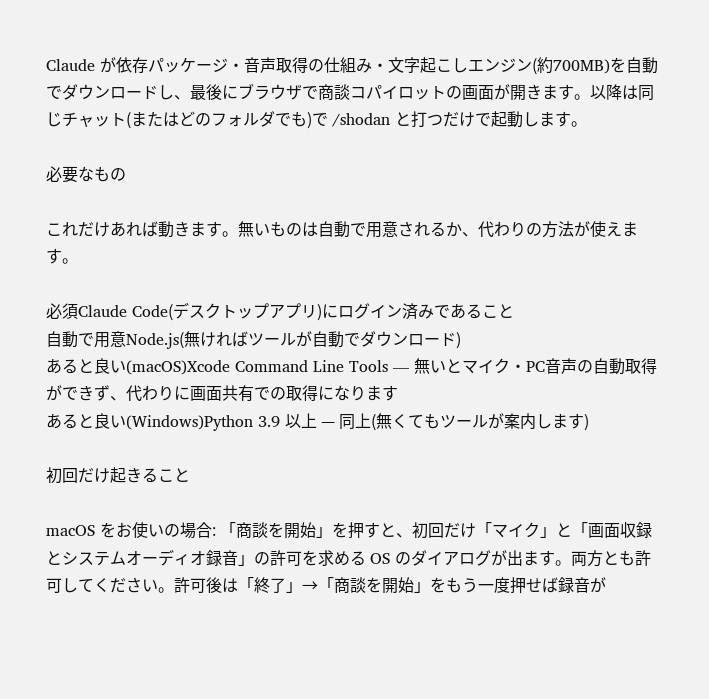Claude が依存パッケージ・音声取得の仕組み・文字起こしエンジン(約700MB)を自動でダウンロードし、最後にブラウザで商談コパイロットの画面が開きます。以降は同じチャット(またはどのフォルダでも)で /shodan と打つだけで起動します。

必要なもの

これだけあれば動きます。無いものは自動で用意されるか、代わりの方法が使えます。

必須Claude Code(デスクトップアプリ)にログイン済みであること
自動で用意Node.js(無ければツールが自動でダウンロード)
あると良い(macOS)Xcode Command Line Tools — 無いとマイク・PC音声の自動取得ができず、代わりに画面共有での取得になります
あると良い(Windows)Python 3.9 以上 — 同上(無くてもツールが案内します)

初回だけ起きること

macOS をお使いの場合: 「商談を開始」を押すと、初回だけ「マイク」と「画面収録とシステムオーディオ録音」の許可を求める OS のダイアログが出ます。両方とも許可してください。許可後は「終了」→「商談を開始」をもう一度押せば録音が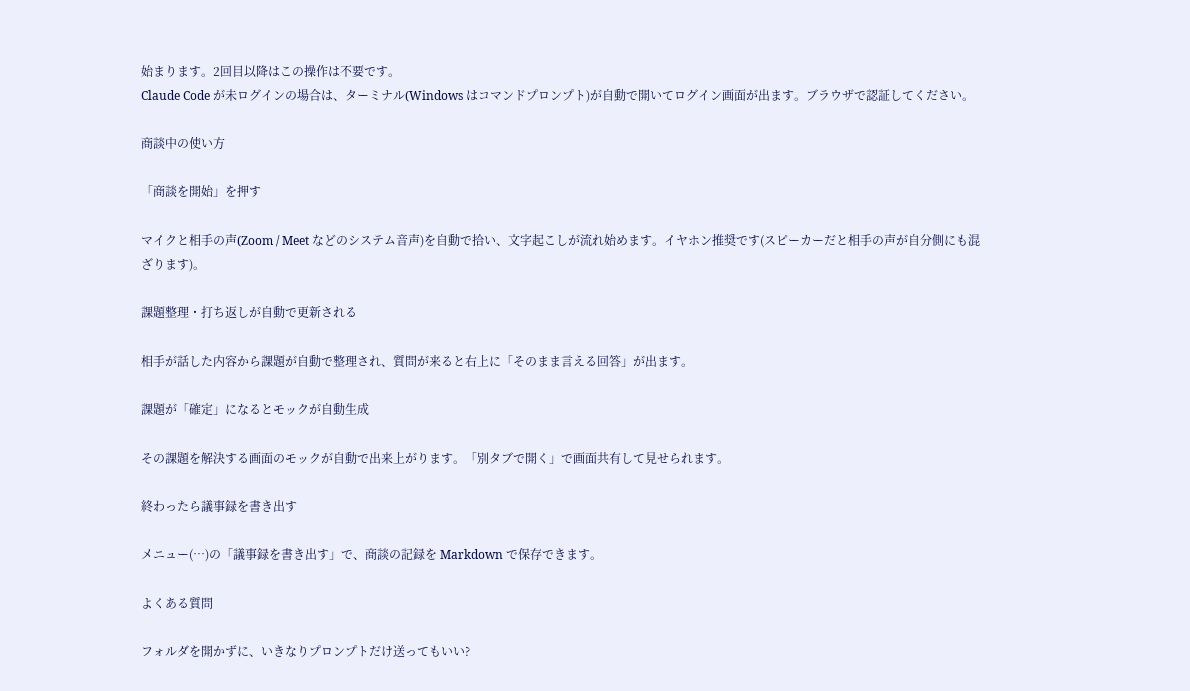始まります。2回目以降はこの操作は不要です。
Claude Code が未ログインの場合は、ターミナル(Windows はコマンドプロンプト)が自動で開いてログイン画面が出ます。ブラウザで認証してください。

商談中の使い方

「商談を開始」を押す

マイクと相手の声(Zoom / Meet などのシステム音声)を自動で拾い、文字起こしが流れ始めます。イヤホン推奨です(スピーカーだと相手の声が自分側にも混ざります)。

課題整理・打ち返しが自動で更新される

相手が話した内容から課題が自動で整理され、質問が来ると右上に「そのまま言える回答」が出ます。

課題が「確定」になるとモックが自動生成

その課題を解決する画面のモックが自動で出来上がります。「別タブで開く」で画面共有して見せられます。

終わったら議事録を書き出す

メニュー(…)の「議事録を書き出す」で、商談の記録を Markdown で保存できます。

よくある質問

フォルダを開かずに、いきなりプロンプトだけ送ってもいい?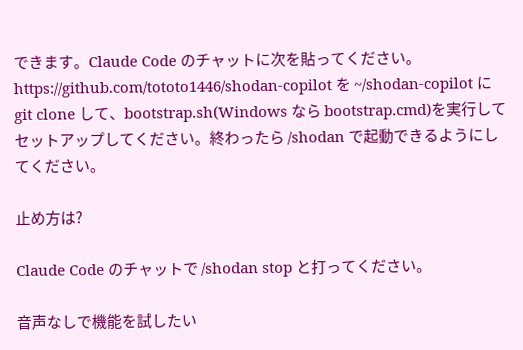できます。Claude Code のチャットに次を貼ってください。
https://github.com/tototo1446/shodan-copilot を ~/shodan-copilot に git clone して、bootstrap.sh(Windows なら bootstrap.cmd)を実行してセットアップしてください。終わったら /shodan で起動できるようにしてください。

止め方は?

Claude Code のチャットで /shodan stop と打ってください。

音声なしで機能を試したい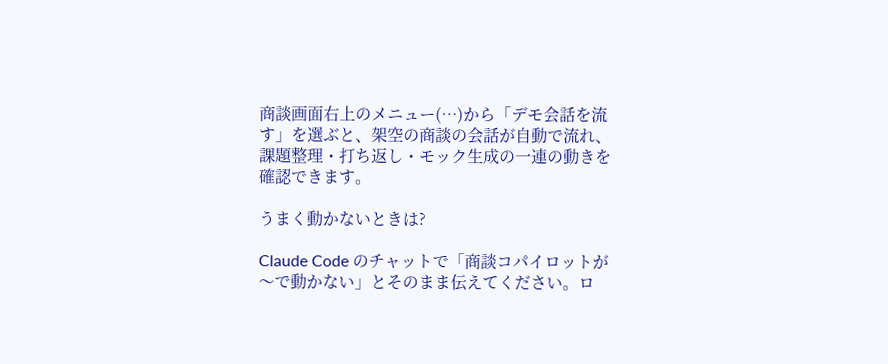商談画面右上のメニュー(…)から「デモ会話を流す」を選ぶと、架空の商談の会話が自動で流れ、課題整理・打ち返し・モック生成の一連の動きを確認できます。

うまく動かないときは?

Claude Code のチャットで「商談コパイロットが〜で動かない」とそのまま伝えてください。ロ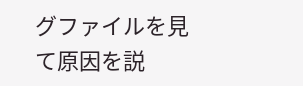グファイルを見て原因を説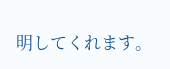明してくれます。